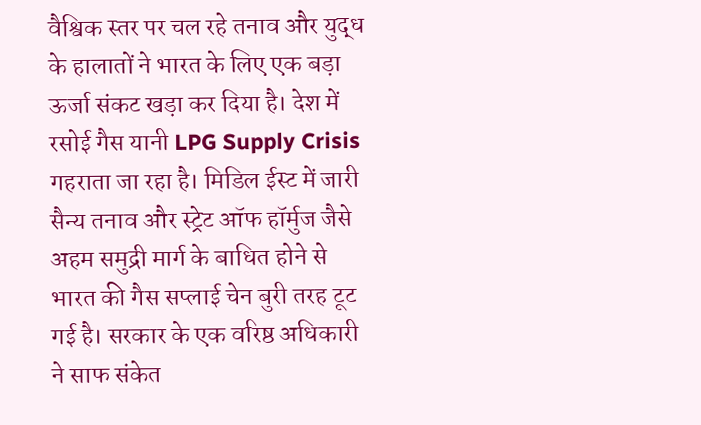वैश्विक स्तर पर चल रहे तनाव और युद्ध के हालातों ने भारत के लिए एक बड़ा ऊर्जा संकट खड़ा कर दिया है। देश में रसोई गैस यानी LPG Supply Crisis गहराता जा रहा है। मिडिल ईस्ट में जारी सैन्य तनाव और स्ट्रेट ऑफ हॉर्मुज जैसे अहम समुद्री मार्ग के बाधित होने से भारत की गैस सप्लाई चेन बुरी तरह टूट गई है। सरकार के एक वरिष्ठ अधिकारी ने साफ संकेत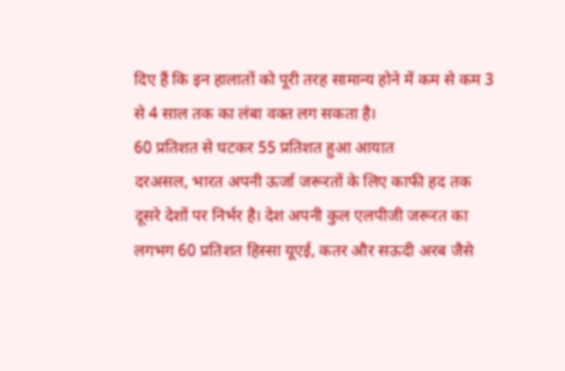दिए हैं कि इन हालातों को पूरी तरह सामान्य होने में कम से कम 3 से 4 साल तक का लंबा वक्त लग सकता है।
60 प्रतिशत से घटकर 55 प्रतिशत हुआ आयात
दरअसल, भारत अपनी ऊर्जा जरूरतों के लिए काफी हद तक दूसरे देशों पर निर्भर है। देश अपनी कुल एलपीजी जरूरत का लगभग 60 प्रतिशत हिस्सा यूएई, कतर और सऊदी अरब जैसे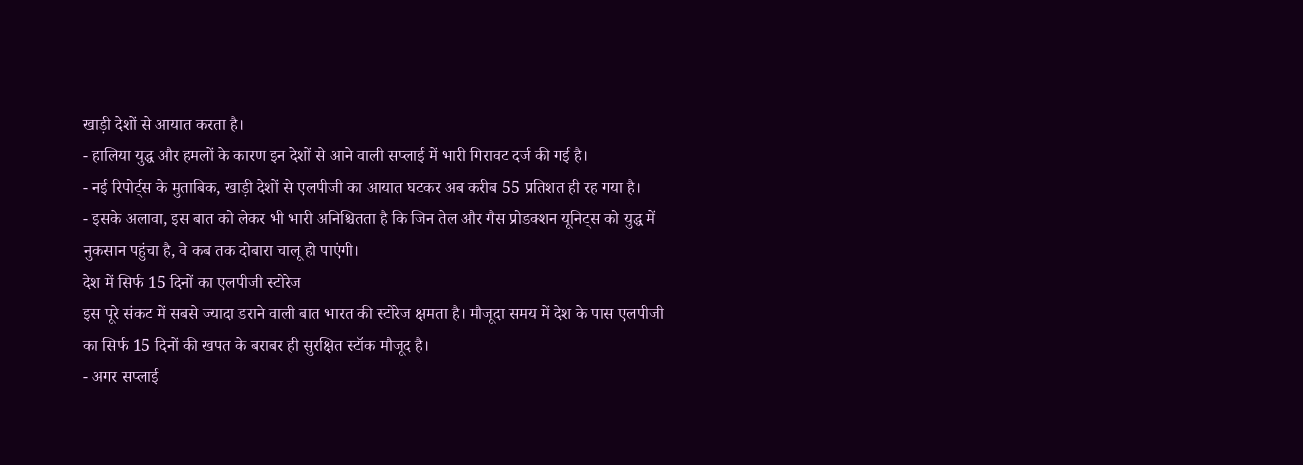खाड़ी देशों से आयात करता है।
- हालिया युद्ध और हमलों के कारण इन देशों से आने वाली सप्लाई में भारी गिरावट दर्ज की गई है।
- नई रिपोर्ट्स के मुताबिक, खाड़ी देशों से एलपीजी का आयात घटकर अब करीब 55 प्रतिशत ही रह गया है।
- इसके अलावा, इस बात को लेकर भी भारी अनिश्चितता है कि जिन तेल और गैस प्रोडक्शन यूनिट्स को युद्ध में नुकसान पहुंचा है, वे कब तक दोबारा चालू हो पाएंगी।
देश में सिर्फ 15 दिनों का एलपीजी स्टोरेज
इस पूरे संकट में सबसे ज्यादा डराने वाली बात भारत की स्टोरेज क्षमता है। मौजूदा समय में देश के पास एलपीजी का सिर्फ 15 दिनों की खपत के बराबर ही सुरक्षित स्टॉक मौजूद है।
- अगर सप्लाई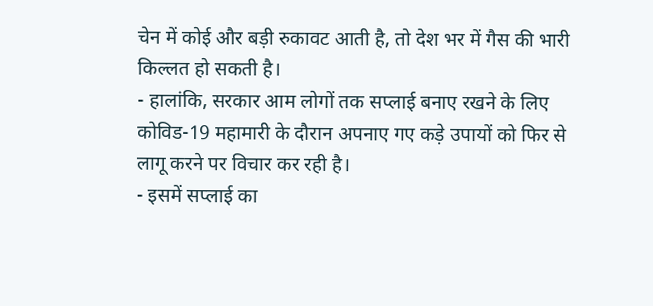चेन में कोई और बड़ी रुकावट आती है, तो देश भर में गैस की भारी किल्लत हो सकती है।
- हालांकि, सरकार आम लोगों तक सप्लाई बनाए रखने के लिए कोविड-19 महामारी के दौरान अपनाए गए कड़े उपायों को फिर से लागू करने पर विचार कर रही है।
- इसमें सप्लाई का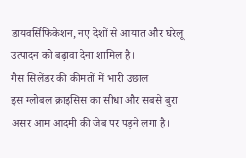डायवर्सिफिकेशन, नए देशों से आयात और घरेलू उत्पादन को बढ़ावा देना शामिल है।
गैस सिलेंडर की कीमतों में भारी उछाल
इस ग्लोबल क्राइसिस का सीधा और सबसे बुरा असर आम आदमी की जेब पर पड़ने लगा है।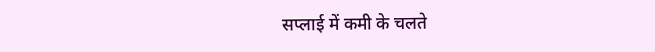सप्लाई में कमी के चलते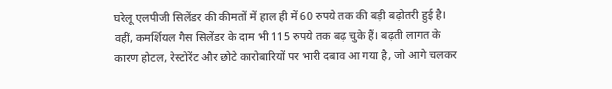घरेलू एलपीजी सिलेंडर की कीमतों में हाल ही में 60 रुपये तक की बड़ी बढ़ोतरी हुई है। वहीं, कमर्शियल गैस सिलेंडर के दाम भी 115 रुपये तक बढ़ चुके हैं। बढ़ती लागत के कारण होटल, रेस्टोरेंट और छोटे कारोबारियों पर भारी दबाव आ गया है, जो आगे चलकर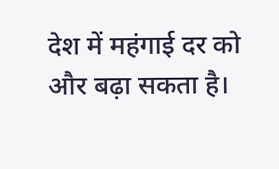देश में महंगाई दर को और बढ़ा सकता है।